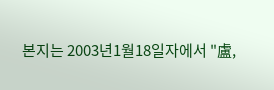본지는 2003년1월18일자에서 "盧,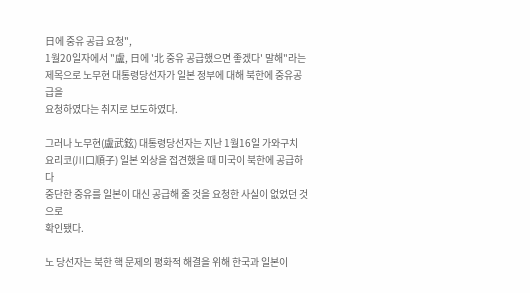日에 중유 공급 요청",
1월20일자에서 "盧, 日에 '北 중유 공급했으면 좋겠다' 말해"라는
제목으로 노무현 대통령당선자가 일본 정부에 대해 북한에 중유공급을
요청하였다는 취지로 보도하였다.

그러나 노무현(盧武鉉) 대통령당선자는 지난 1월16일 가와구치
요리코(川口順子) 일본 외상을 접견했을 때 미국이 북한에 공급하다
중단한 중유를 일본이 대신 공급해 줄 것을 요청한 사실이 없었던 것으로
확인됐다.

노 당선자는 북한 핵 문제의 평화적 해결을 위해 한국과 일본이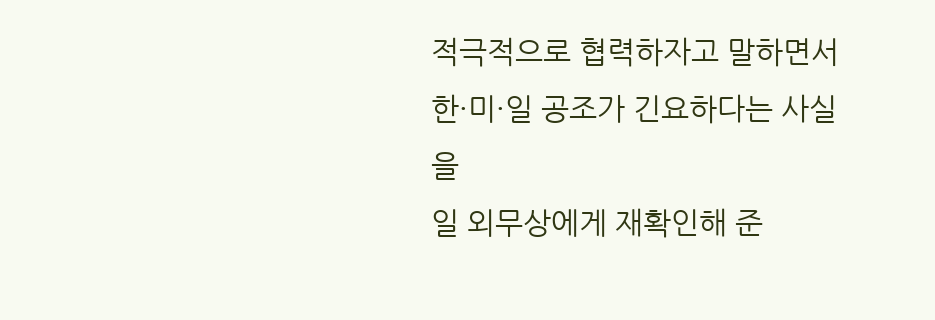적극적으로 협력하자고 말하면서 한·미·일 공조가 긴요하다는 사실을
일 외무상에게 재확인해 준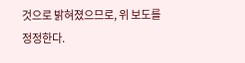것으로 밝혀졌으므로, 위 보도를 정정한다.